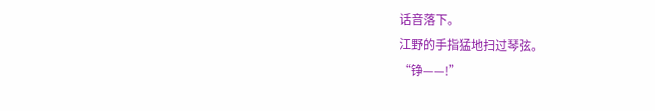话音落下。
江野的手指猛地扫过琴弦。
“铮——!”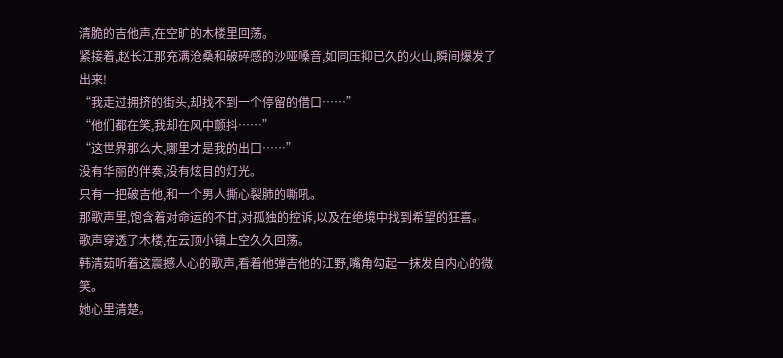清脆的吉他声,在空旷的木楼里回荡。
紧接着,赵长江那充满沧桑和破碎感的沙哑嗓音,如同压抑已久的火山,瞬间爆发了出来!
“我走过拥挤的街头,却找不到一个停留的借口……”
“他们都在笑,我却在风中颤抖……”
“这世界那么大,哪里才是我的出口……”
没有华丽的伴奏,没有炫目的灯光。
只有一把破吉他,和一个男人撕心裂肺的嘶吼。
那歌声里,饱含着对命运的不甘,对孤独的控诉,以及在绝境中找到希望的狂喜。
歌声穿透了木楼,在云顶小镇上空久久回荡。
韩清茹听着这震撼人心的歌声,看着他弹吉他的江野,嘴角勾起一抹发自内心的微笑。
她心里清楚。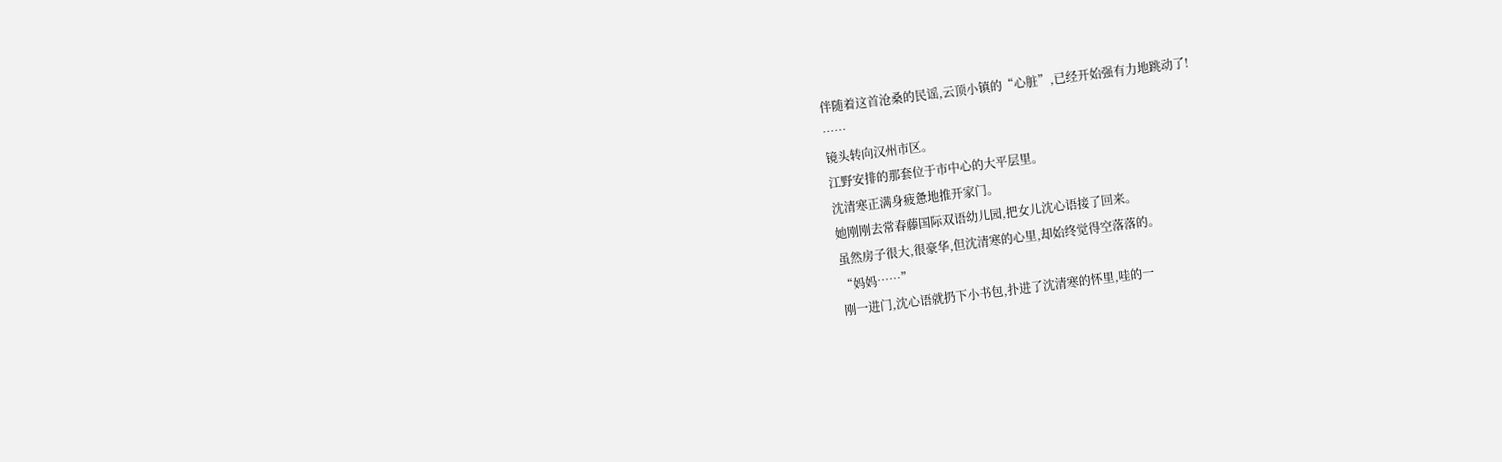伴随着这首沧桑的民谣,云顶小镇的“心脏”,已经开始强有力地跳动了!
……
镜头转向汉州市区。
江野安排的那套位于市中心的大平层里。
沈清寒正满身疲惫地推开家门。
她刚刚去常春藤国际双语幼儿园,把女儿沈心语接了回来。
虽然房子很大,很豪华,但沈清寒的心里,却始终觉得空落落的。
“妈妈……”
刚一进门,沈心语就扔下小书包,扑进了沈清寒的怀里,哇的一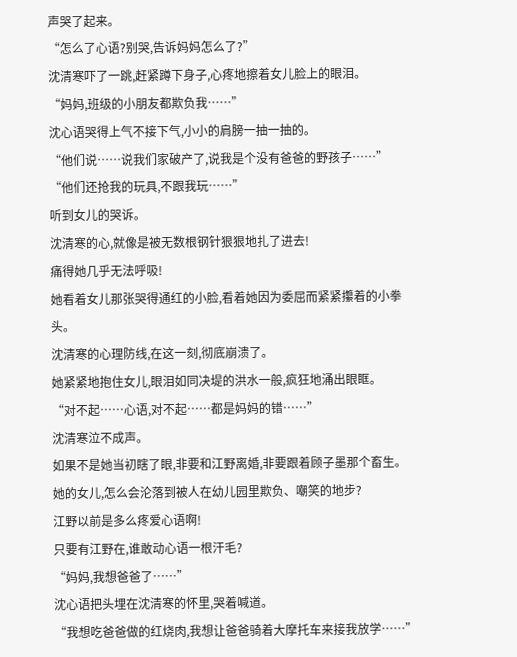声哭了起来。
“怎么了心语?别哭,告诉妈妈怎么了?”
沈清寒吓了一跳,赶紧蹲下身子,心疼地擦着女儿脸上的眼泪。
“妈妈,班级的小朋友都欺负我……”
沈心语哭得上气不接下气,小小的肩膀一抽一抽的。
“他们说……说我们家破产了,说我是个没有爸爸的野孩子……”
“他们还抢我的玩具,不跟我玩……”
听到女儿的哭诉。
沈清寒的心,就像是被无数根钢针狠狠地扎了进去!
痛得她几乎无法呼吸!
她看着女儿那张哭得通红的小脸,看着她因为委屈而紧紧攥着的小拳头。
沈清寒的心理防线,在这一刻,彻底崩溃了。
她紧紧地抱住女儿,眼泪如同决堤的洪水一般,疯狂地涌出眼眶。
“对不起……心语,对不起……都是妈妈的错……”
沈清寒泣不成声。
如果不是她当初瞎了眼,非要和江野离婚,非要跟着顾子墨那个畜生。
她的女儿,怎么会沦落到被人在幼儿园里欺负、嘲笑的地步?
江野以前是多么疼爱心语啊!
只要有江野在,谁敢动心语一根汗毛?
“妈妈,我想爸爸了……”
沈心语把头埋在沈清寒的怀里,哭着喊道。
“我想吃爸爸做的红烧肉,我想让爸爸骑着大摩托车来接我放学……”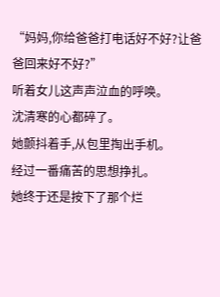“妈妈,你给爸爸打电话好不好?让爸爸回来好不好?”
听着女儿这声声泣血的呼唤。
沈清寒的心都碎了。
她颤抖着手,从包里掏出手机。
经过一番痛苦的思想挣扎。
她终于还是按下了那个烂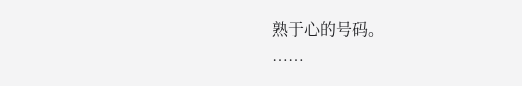熟于心的号码。
……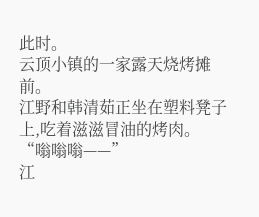此时。
云顶小镇的一家露天烧烤摊前。
江野和韩清茹正坐在塑料凳子上,吃着滋滋冒油的烤肉。
“嗡嗡嗡——”
江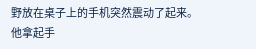野放在桌子上的手机突然震动了起来。
他拿起手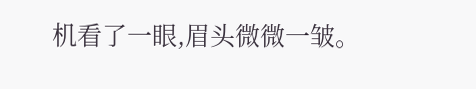机看了一眼,眉头微微一皱。